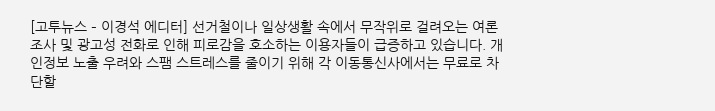[고투뉴스 – 이경석 에디터] 선거철이나 일상생활 속에서 무작위로 걸려오는 여론조사 및 광고성 전화로 인해 피로감을 호소하는 이용자들이 급증하고 있습니다. 개인정보 노출 우려와 스팸 스트레스를 줄이기 위해 각 이동통신사에서는 무료로 차단할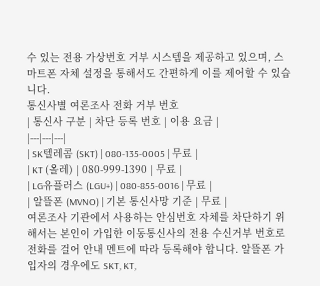수 있는 전용 가상번호 거부 시스템을 제공하고 있으며, 스마트폰 자체 설정을 통해서도 간편하게 이를 제어할 수 있습니다.
통신사별 여론조사 전화 거부 번호
| 통신사 구분 | 차단 등록 번호 | 이용 요금 |
|---|---|---|
| SK텔레콤 (SKT) | 080-135-0005 | 무료 |
| KT (올레) | 080-999-1390 | 무료 |
| LG유플러스 (LGU+) | 080-855-0016 | 무료 |
| 알뜰폰 (MVNO) | 기본 통신사망 기준 | 무료 |
여론조사 기관에서 사용하는 안심번호 자체를 차단하기 위해서는 본인이 가입한 이동통신사의 전용 수신거부 번호로 전화를 걸어 안내 멘트에 따라 등록해야 합니다. 알뜰폰 가입자의 경우에도 SKT, KT,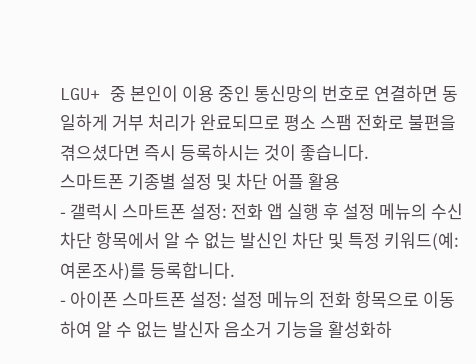LGU+ 중 본인이 이용 중인 통신망의 번호로 연결하면 동일하게 거부 처리가 완료되므로 평소 스팸 전화로 불편을 겪으셨다면 즉시 등록하시는 것이 좋습니다.
스마트폰 기종별 설정 및 차단 어플 활용
- 갤럭시 스마트폰 설정: 전화 앱 실행 후 설정 메뉴의 수신 차단 항목에서 알 수 없는 발신인 차단 및 특정 키워드(예: 여론조사)를 등록합니다.
- 아이폰 스마트폰 설정: 설정 메뉴의 전화 항목으로 이동하여 알 수 없는 발신자 음소거 기능을 활성화하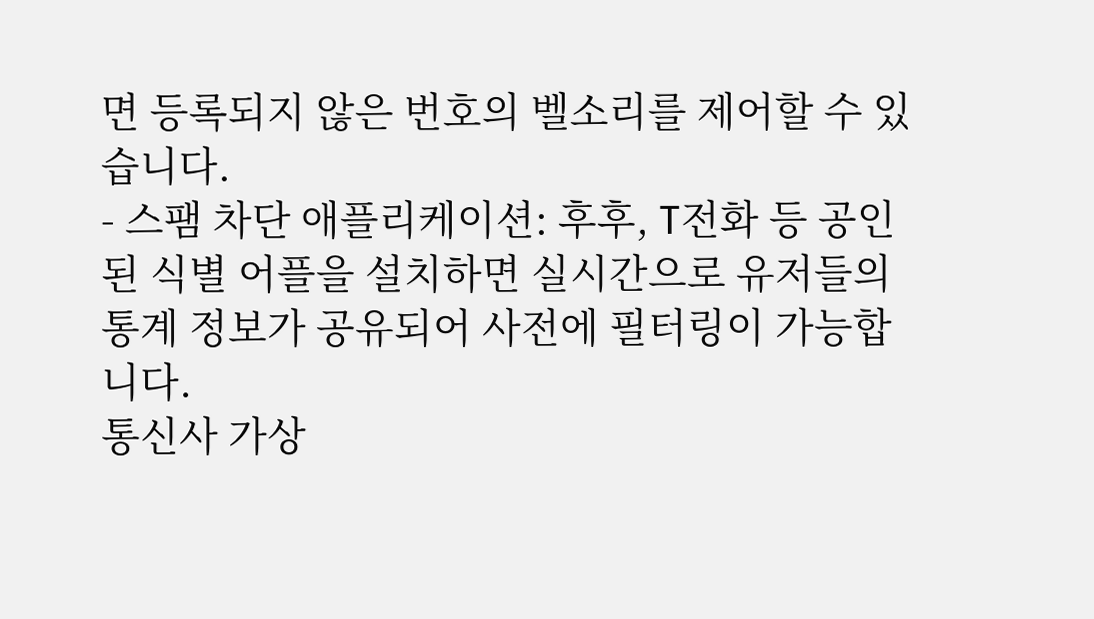면 등록되지 않은 번호의 벨소리를 제어할 수 있습니다.
- 스팸 차단 애플리케이션: 후후, T전화 등 공인된 식별 어플을 설치하면 실시간으로 유저들의 통계 정보가 공유되어 사전에 필터링이 가능합니다.
통신사 가상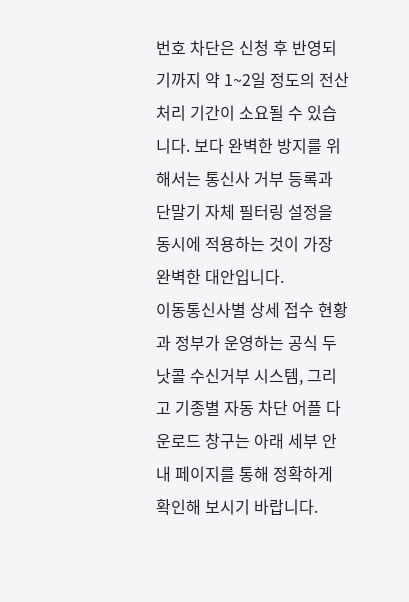번호 차단은 신청 후 반영되기까지 약 1~2일 정도의 전산 처리 기간이 소요될 수 있습니다. 보다 완벽한 방지를 위해서는 통신사 거부 등록과 단말기 자체 필터링 설정을 동시에 적용하는 것이 가장 완벽한 대안입니다.
이동통신사별 상세 접수 현황과 정부가 운영하는 공식 두낫콜 수신거부 시스템, 그리고 기종별 자동 차단 어플 다운로드 창구는 아래 세부 안내 페이지를 통해 정확하게 확인해 보시기 바랍니다.